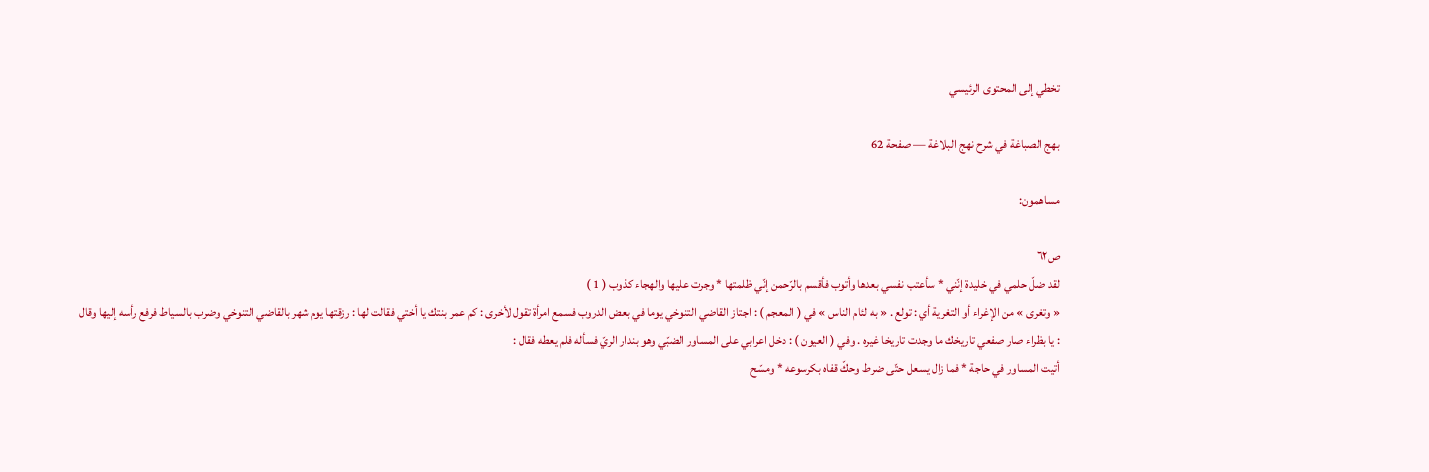تخطي إلى المحتوى الرئيسي

بهج الصباغة في شرح نهج البلاغة — صفحة 62

مساهمون:

ص٦٢
لقد ضلّ حلمي في خليدة إنّني * سأعتب نفسي بعدها وأتوب فأقسم بالرّحمن إنّي ظلمتها * وجرت عليها والهجاء كذوب ( 1 )
« وتغرى » من الإغراء أو التغرية أي : تولع . « به لئام الناس » في ( المعجم ) : اجتاز القاضي التنوخي يوما في بعض الدروب فسمع امرأة تقول لأخرى : كم عمر بنتك يا أختي فقالت لها : رزقتها يوم شهر بالقاضي التنوخي وضرب بالسياط فرفع رأسه إليها وقال : يا بظراء صار صفعي تاريخك ما وجدت تاريخا غيره . وفي ( العيون ) : دخل اعرابي على المساور الضبّي وهو بندار الريّ فسأله فلم يعطه فقال :
أتيت المساور في حاجة * فما زال يسعل حتّى ضرط وحكّ قفاه بكرسوعه * ومسّح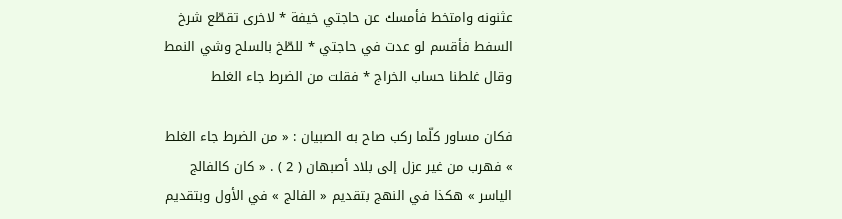عثنونه وامتخط فأمسك عن حاجتي خيفة * لاخرى تقطّع شرخ السفط فأقسم لو عدت في حاجتي * للطّخ بالسلح وشي النمط وقال غلطنا حساب الخراج * فقلت من الضرط جاء الغلط

فكان مساور كلّما ركب صاح به الصبيان : « من الضرط جاء الغلط » فهرب من غير عزل إلى بلاد أصبهان ( 2 ) . « كان كالفالج الياسر » هكذا في النهج بتقديم « الفالج » في الأول وبتقديم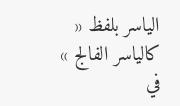الياسر بلفظ « كالياسر الفالج » في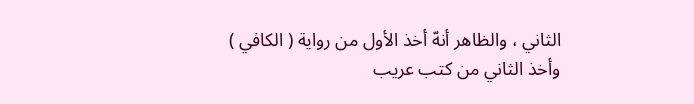الثاني ، والظاهر أنهّ أخذ الأول من رواية ( الكافي ) وأخذ الثاني من كتب عريب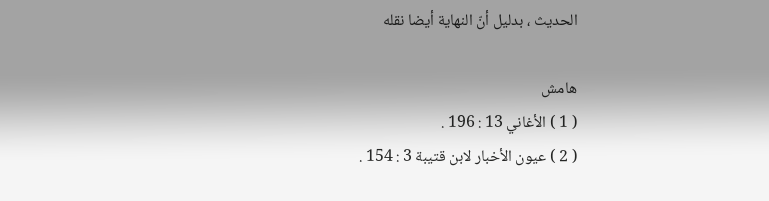الحديث ، بدليل أنّ النهاية أيضا نقله

هامش
( 1 ) الأغاني 13 : 196 .
( 2 ) عيون الأخبار لابن قتيبة 3 : 154 .